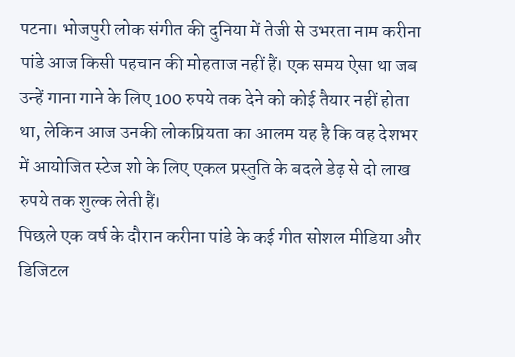पटना। भोजपुरी लोक संगीत की दुनिया में तेजी से उभरता नाम करीना पांडे आज किसी पहचान की मोहताज नहीं हैं। एक समय ऐसा था जब उन्हें गाना गाने के लिए 100 रुपये तक देने को कोई तैयार नहीं होता था, लेकिन आज उनकी लोकप्रियता का आलम यह है कि वह देशभर में आयोजित स्टेज शो के लिए एकल प्रस्तुति के बदले डेढ़ से दो लाख रुपये तक शुल्क लेती हैं।
पिछले एक वर्ष के दौरान करीना पांडे के कई गीत सोशल मीडिया और डिजिटल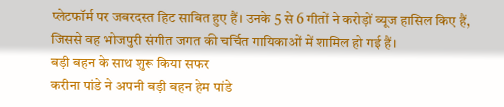प्लेटफॉर्म पर जबरदस्त हिट साबित हुए हैं। उनके 5 से 6 गीतों ने करोड़ों व्यूज हासिल किए हैं, जिससे वह भोजपुरी संगीत जगत की चर्चित गायिकाओं में शामिल हो गई हैं।
बड़ी बहन के साथ शुरू किया सफर
करीना पांडे ने अपनी बड़ी बहन हेम पांडे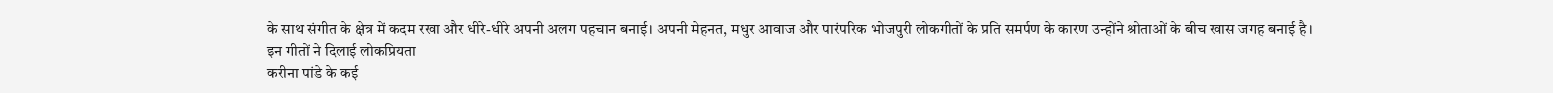के साथ संगीत के क्षेत्र में कदम रखा और धीरे-धीरे अपनी अलग पहचान बनाई। अपनी मेहनत, मधुर आवाज और पारंपरिक भोजपुरी लोकगीतों के प्रति समर्पण के कारण उन्होंने श्रोताओं के बीच खास जगह बनाई है।
इन गीतों ने दिलाई लोकप्रियता
करीना पांडे के कई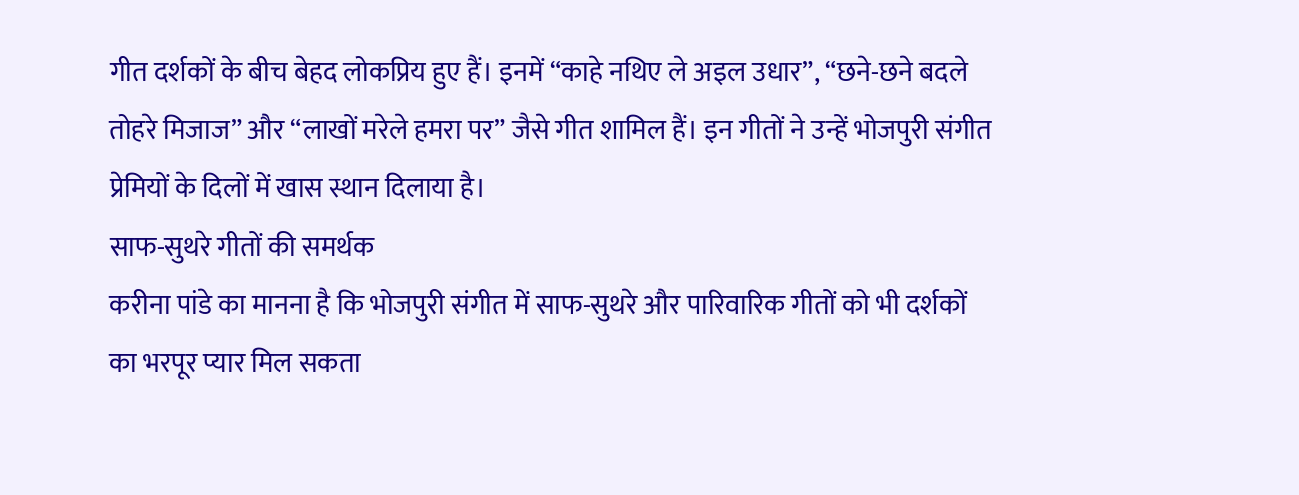गीत दर्शकों के बीच बेहद लोकप्रिय हुए हैं। इनमें “काहे नथिए ले अइल उधार”, “छने-छने बदले तोहरे मिजाज” और “लाखों मरेले हमरा पर” जैसे गीत शामिल हैं। इन गीतों ने उन्हें भोजपुरी संगीत प्रेमियों के दिलों में खास स्थान दिलाया है।
साफ-सुथरे गीतों की समर्थक
करीना पांडे का मानना है कि भोजपुरी संगीत में साफ-सुथरे और पारिवारिक गीतों को भी दर्शकों का भरपूर प्यार मिल सकता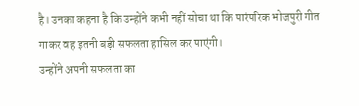है। उनका कहना है कि उन्होंने कभी नहीं सोचा था कि पारंपरिक भोजपुरी गीत गाकर वह इतनी बड़ी सफलता हासिल कर पाएंगी।
उन्होंने अपनी सफलता का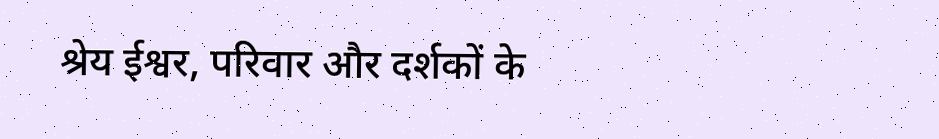श्रेय ईश्वर, परिवार और दर्शकों के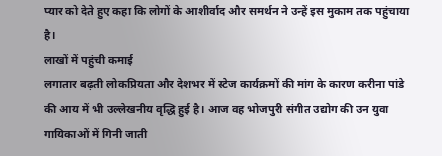प्यार को देते हुए कहा कि लोगों के आशीर्वाद और समर्थन ने उन्हें इस मुकाम तक पहुंचाया है।
लाखों में पहुंची कमाई
लगातार बढ़ती लोकप्रियता और देशभर में स्टेज कार्यक्रमों की मांग के कारण करीना पांडे की आय में भी उल्लेखनीय वृद्धि हुई है। आज वह भोजपुरी संगीत उद्योग की उन युवा गायिकाओं में गिनी जाती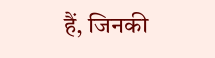हैं, जिनकी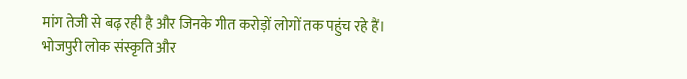मांग तेजी से बढ़ रही है और जिनके गीत करोड़ों लोगों तक पहुंच रहे हैं।
भोजपुरी लोक संस्कृति और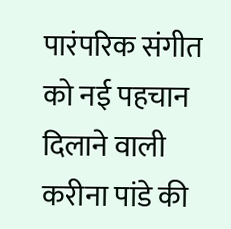पारंपरिक संगीत को नई पहचान दिलाने वाली करीना पांडे की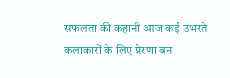सफलता की कहानी आज कई उभरते कलाकारों के लिए प्रेरणा बन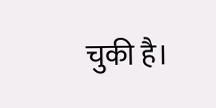चुकी है।